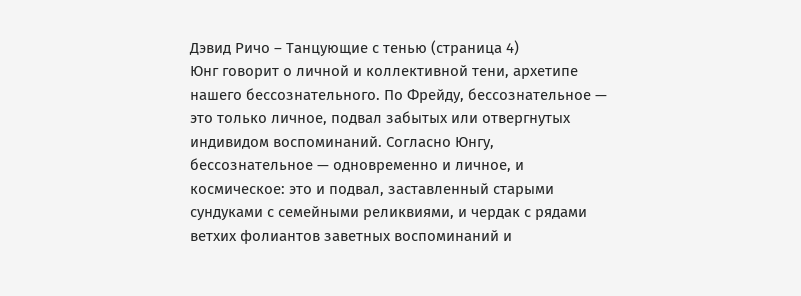Дэвид Ричо – Танцующие с тенью (страница 4)
Юнг говорит о личной и коллективной тени, архетипе нашего бессознательного. По Фрейду, бессознательное — это только личное, подвал забытых или отвергнутых индивидом воспоминаний. Согласно Юнгу, бессознательное — одновременно и личное, и космическое: это и подвал, заставленный старыми сундуками с семейными реликвиями, и чердак с рядами ветхих фолиантов заветных воспоминаний и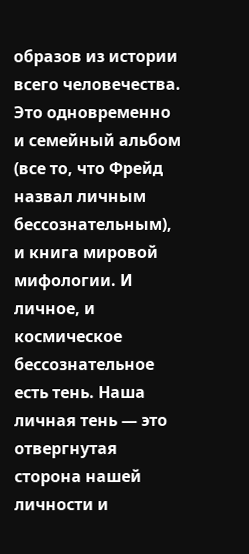образов из истории всего человечества. Это одновременно и семейный альбом (все то, что Фрейд назвал личным бессознательным), и книга мировой мифологии. И личное, и космическое бессознательное есть тень. Наша личная тень — это отвергнутая сторона нашей личности и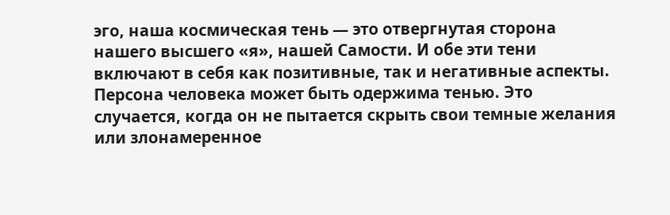эго, наша космическая тень — это отвергнутая сторона нашего высшего «я», нашей Самости. И обе эти тени включают в себя как позитивные, так и негативные аспекты.
Персона человека может быть одержима тенью. Это случается, когда он не пытается скрыть свои темные желания или злонамеренное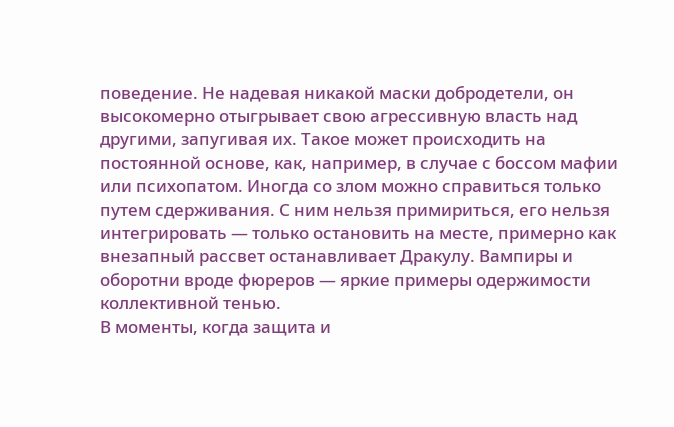поведение. Не надевая никакой маски добродетели, он высокомерно отыгрывает свою агрессивную власть над другими, запугивая их. Такое может происходить на постоянной основе, как, например, в случае с боссом мафии или психопатом. Иногда со злом можно справиться только путем сдерживания. С ним нельзя примириться, его нельзя интегрировать — только остановить на месте, примерно как внезапный рассвет останавливает Дракулу. Вампиры и оборотни вроде фюреров — яркие примеры одержимости коллективной тенью.
В моменты, когда защита и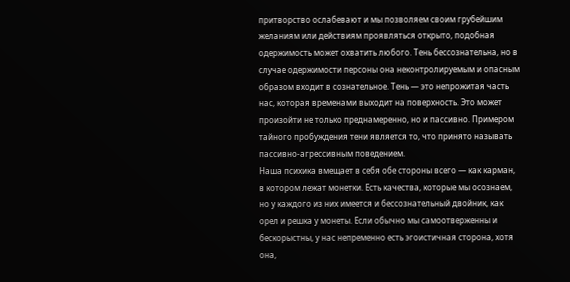притворство ослабевают и мы позволяем своим грубейшим желаниям или действиям проявляться открыто, подобная одержимость может охватить любого. Тень бессознательна, но в случае одержимости персоны она неконтролируемым и опасным образом входит в сознательное. Тень — это непрожитая часть нас, которая временами выходит на поверхность. Это может произойти не только преднамеренно, но и пассивно. Примером тайного пробуждения тени является то, что принято называть пассивно-агрессивным поведением.
Наша психика вмещает в себя обе стороны всего — как карман, в котором лежат монетки. Есть качества, которые мы осознаем, но у каждого из них имеется и бессознательный двойник, как орел и решка у монеты. Если обычно мы самоотверженны и бескорыстны, у нас непременно есть эгоистичная сторона, хотя она,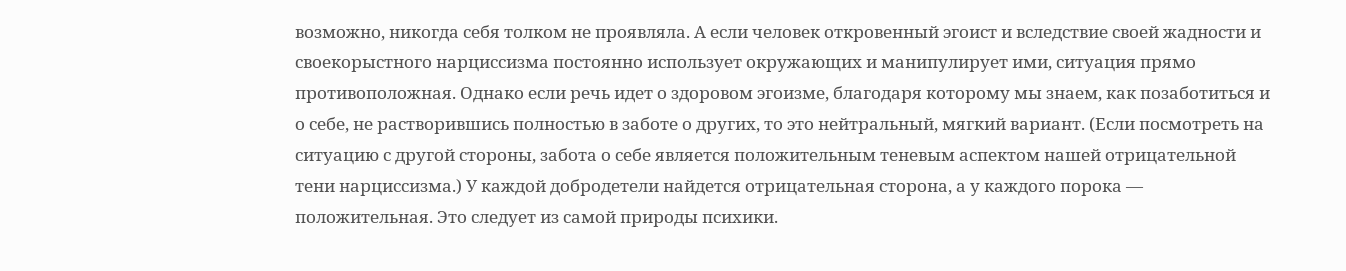возможно, никогда себя толком не проявляла. А если человек откровенный эгоист и вследствие своей жадности и своекорыстного нарциссизма постоянно использует окружающих и манипулирует ими, ситуация прямо противоположная. Однако если речь идет о здоровом эгоизме, благодаря которому мы знаем, как позаботиться и о себе, не растворившись полностью в заботе о других, то это нейтральный, мягкий вариант. (Если посмотреть на ситуацию с другой стороны, забота о себе является положительным теневым аспектом нашей отрицательной тени нарциссизма.) У каждой добродетели найдется отрицательная сторона, а у каждого порока — положительная. Это следует из самой природы психики.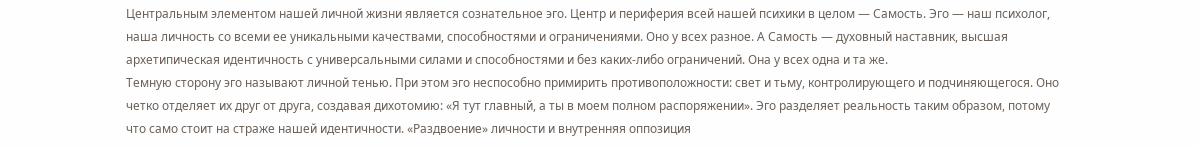Центральным элементом нашей личной жизни является сознательное эго. Центр и периферия всей нашей психики в целом — Самость. Эго — наш психолог, наша личность со всеми ее уникальными качествами, способностями и ограничениями. Оно у всех разное. А Самость — духовный наставник, высшая архетипическая идентичность с универсальными силами и способностями и без каких-либо ограничений. Она у всех одна и та же.
Темную сторону эго называют личной тенью. При этом эго неспособно примирить противоположности: свет и тьму, контролирующего и подчиняющегося. Оно четко отделяет их друг от друга, создавая дихотомию: «Я тут главный, а ты в моем полном распоряжении». Эго разделяет реальность таким образом, потому что само стоит на страже нашей идентичности. «Раздвоение» личности и внутренняя оппозиция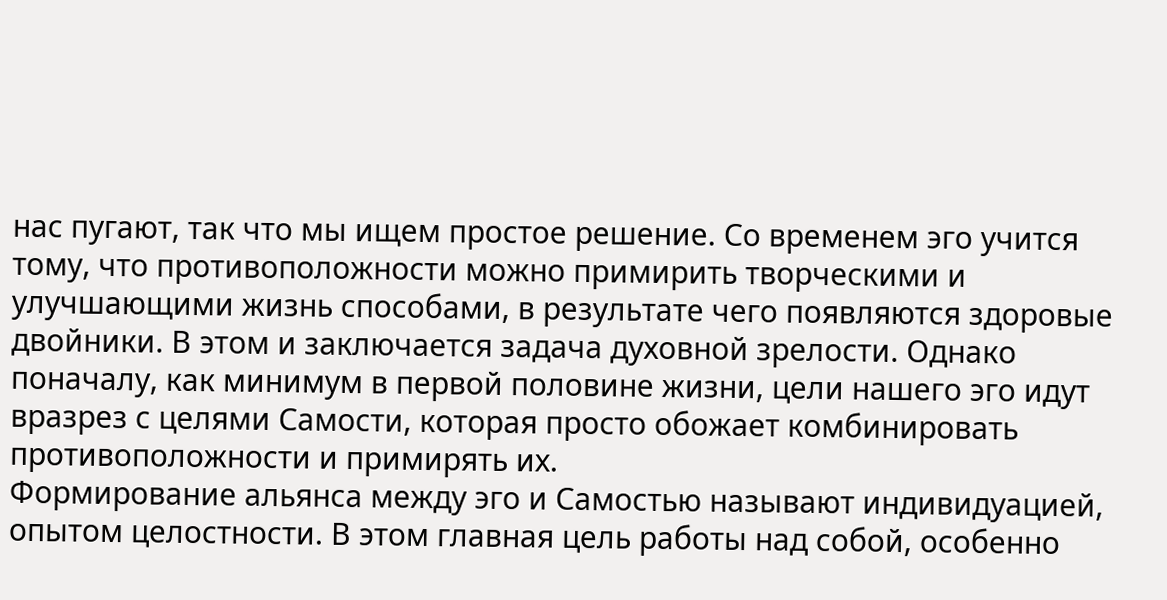нас пугают, так что мы ищем простое решение. Со временем эго учится тому, что противоположности можно примирить творческими и улучшающими жизнь способами, в результате чего появляются здоровые двойники. В этом и заключается задача духовной зрелости. Однако поначалу, как минимум в первой половине жизни, цели нашего эго идут вразрез с целями Самости, которая просто обожает комбинировать противоположности и примирять их.
Формирование альянса между эго и Самостью называют индивидуацией, опытом целостности. В этом главная цель работы над собой, особенно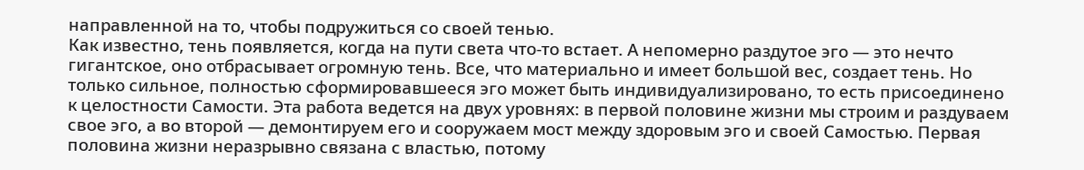направленной на то, чтобы подружиться со своей тенью.
Как известно, тень появляется, когда на пути света что-то встает. А непомерно раздутое эго — это нечто гигантское, оно отбрасывает огромную тень. Все, что материально и имеет большой вес, создает тень. Но только сильное, полностью сформировавшееся эго может быть индивидуализировано, то есть присоединено к целостности Самости. Эта работа ведется на двух уровнях: в первой половине жизни мы строим и раздуваем свое эго, а во второй — демонтируем его и сооружаем мост между здоровым эго и своей Самостью. Первая половина жизни неразрывно связана с властью, потому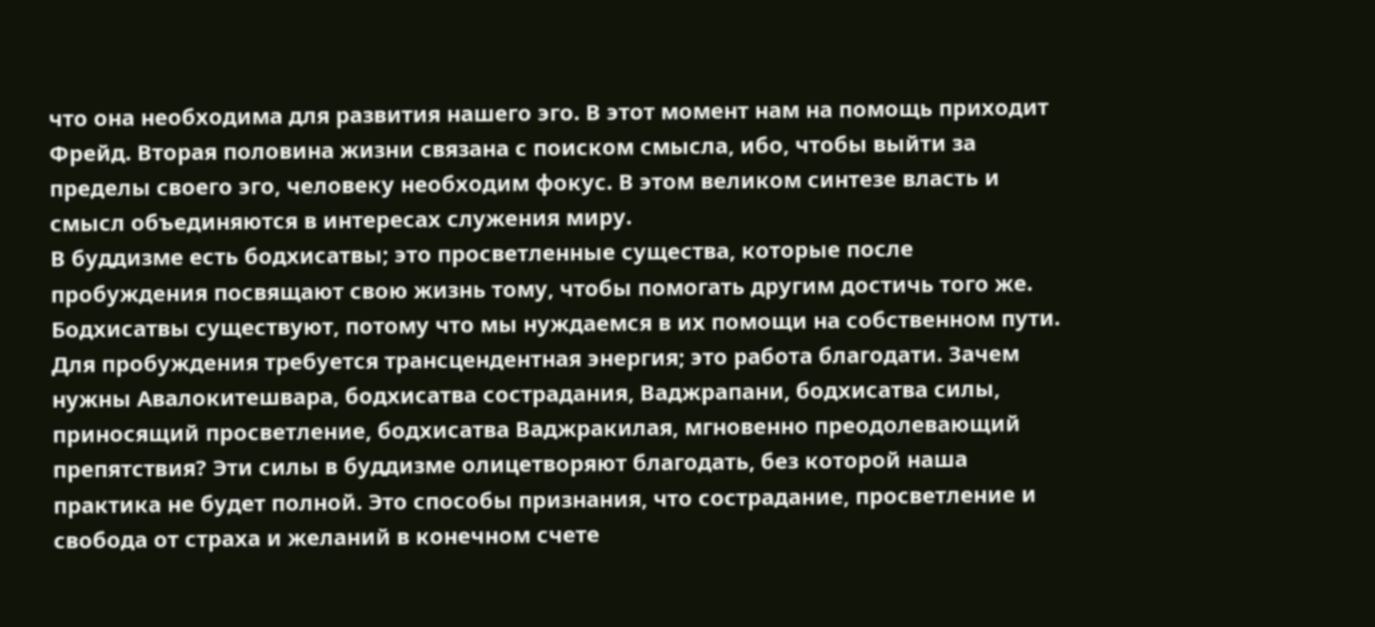что она необходима для развития нашего эго. В этот момент нам на помощь приходит Фрейд. Вторая половина жизни связана с поиском смысла, ибо, чтобы выйти за пределы своего эго, человеку необходим фокус. В этом великом синтезе власть и смысл объединяются в интересах служения миру.
В буддизме есть бодхисатвы; это просветленные существа, которые после пробуждения посвящают свою жизнь тому, чтобы помогать другим достичь того же. Бодхисатвы существуют, потому что мы нуждаемся в их помощи на собственном пути. Для пробуждения требуется трансцендентная энергия; это работа благодати. Зачем нужны Авалокитешвара, бодхисатва сострадания, Ваджрапани, бодхисатва силы, приносящий просветление, бодхисатва Ваджракилая, мгновенно преодолевающий препятствия? Эти силы в буддизме олицетворяют благодать, без которой наша практика не будет полной. Это способы признания, что сострадание, просветление и свобода от страха и желаний в конечном счете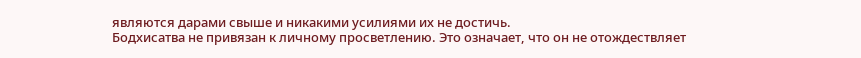являются дарами свыше и никакими усилиями их не достичь.
Бодхисатва не привязан к личному просветлению. Это означает, что он не отождествляет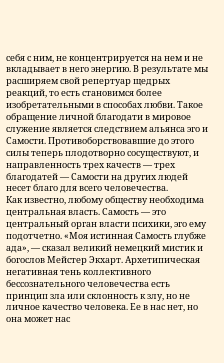себя с ним, не концентрируется на нем и не вкладывает в него энергию. В результате мы расширяем свой репертуар щедрых реакций, то есть становимся более изобретательными в способах любви. Такое обращение личной благодати в мировое служение является следствием альянса эго и Самости. Противоборствовавшие до этого силы теперь плодотворно сосуществуют, и направленность трех качеств — трех благодатей — Самости на других людей несет благо для всего человечества.
Как известно, любому обществу необходима центральная власть. Самость — это центральный орган власти психики, эго ему подотчетно. «Моя истинная Самость глубже ада», — сказал великий немецкий мистик и богослов Мейстер Экхарт. Архетипическая негативная тень коллективного бессознательного человечества есть принцип зла или склонность к злу, но не личное качество человека. Ее в нас нет, но она может нас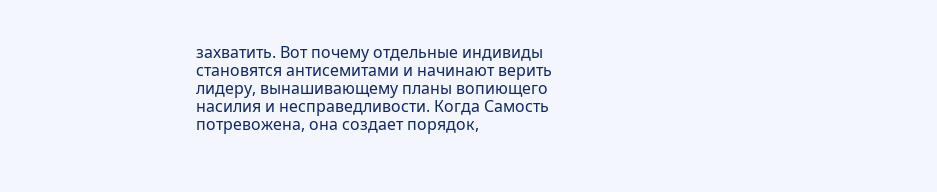захватить. Вот почему отдельные индивиды становятся антисемитами и начинают верить лидеру, вынашивающему планы вопиющего насилия и несправедливости. Когда Самость потревожена, она создает порядок,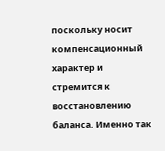поскольку носит компенсационный характер и стремится к восстановлению баланса. Именно так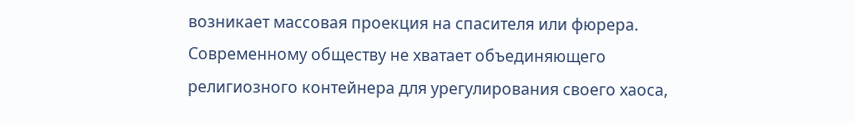возникает массовая проекция на спасителя или фюрера. Современному обществу не хватает объединяющего религиозного контейнера для урегулирования своего хаоса,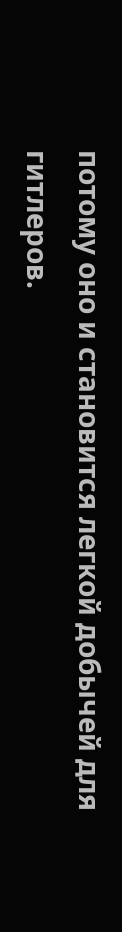потому оно и становится легкой добычей для гитлеров.